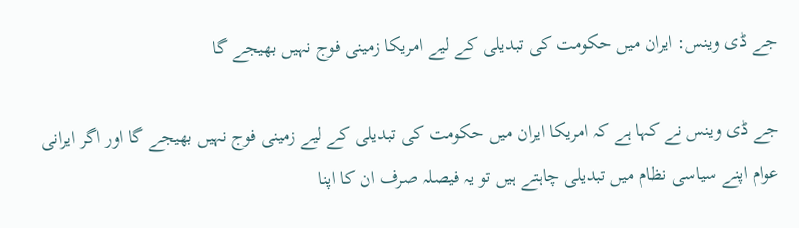جے ڈی وینس: ایران میں حکومت کی تبدیلی کے لیے امریکا زمینی فوج نہیں بھیجے گا

جے ڈی وینس نے کہا ہے کہ امریکا ایران میں حکومت کی تبدیلی کے لیے زمینی فوج نہیں بھیجے گا اور اگر ایرانی عوام اپنے سیاسی نظام میں تبدیلی چاہتے ہیں تو یہ فیصلہ صرف ان کا اپنا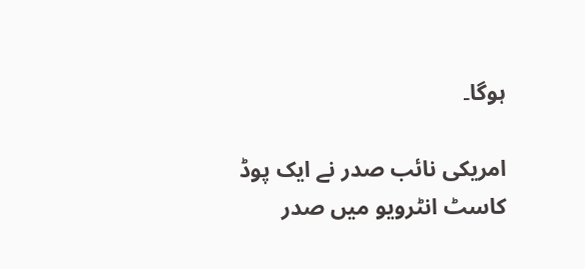ہوگا۔

امریکی نائب صدر نے ایک پوڈ کاسٹ انٹرویو میں صدر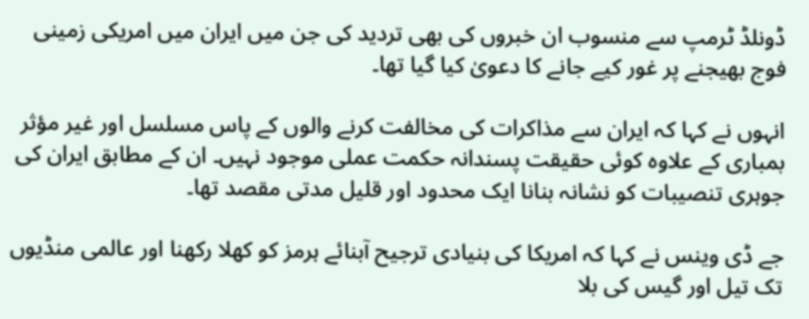ڈونلڈ ٹرمپ سے منسوب ان خبروں کی بھی تردید کی جن میں ایران میں امریکی زمینی فوج بھیجنے پر غور کیے جانے کا دعویٰ کیا گیا تھا۔

انہوں نے کہا کہ ایران سے مذاکرات کی مخالفت کرنے والوں کے پاس مسلسل اور غیر مؤثر بمباری کے علاوہ کوئی حقیقت پسندانہ حکمت عملی موجود نہیں۔ ان کے مطابق ایران کی جوہری تنصیبات کو نشانہ بنانا ایک محدود اور قلیل مدتی مقصد تھا۔

جے ڈی وینس نے کہا کہ امریکا کی بنیادی ترجیح آبنائے ہرمز کو کھلا رکھنا اور عالمی منڈیوں تک تیل اور گیس کی بلا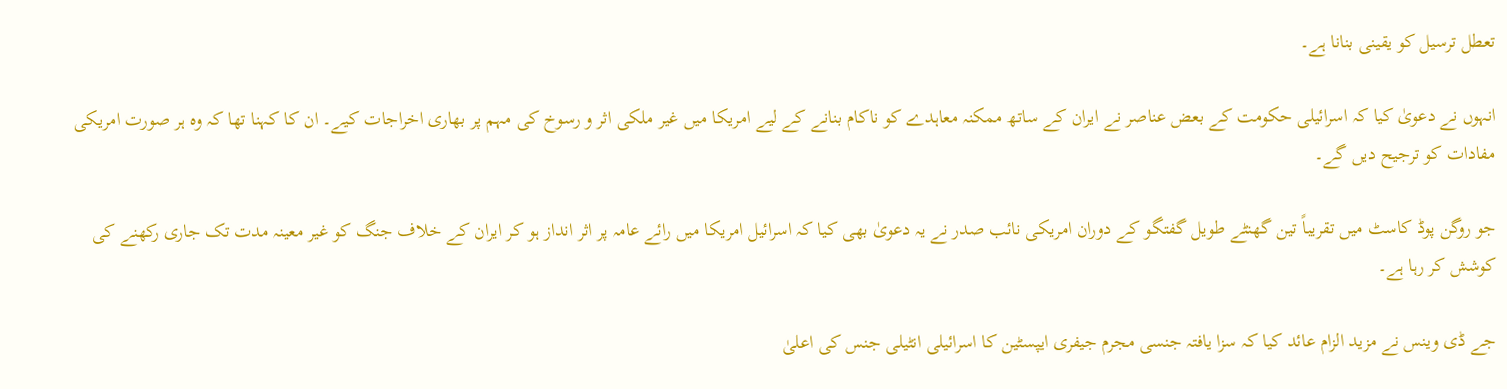تعطل ترسیل کو یقینی بنانا ہے۔

انہوں نے دعویٰ کیا کہ اسرائیلی حکومت کے بعض عناصر نے ایران کے ساتھ ممکنہ معاہدے کو ناکام بنانے کے لیے امریکا میں غیر ملکی اثر و رسوخ کی مہم پر بھاری اخراجات کیے۔ ان کا کہنا تھا کہ وہ ہر صورت امریکی مفادات کو ترجیح دیں گے۔

جو روگن پوڈ کاسٹ میں تقریباً تین گھنٹے طویل گفتگو کے دوران امریکی نائب صدر نے یہ دعویٰ بھی کیا کہ اسرائیل امریکا میں رائے عامہ پر اثر انداز ہو کر ایران کے خلاف جنگ کو غیر معینہ مدت تک جاری رکھنے کی کوشش کر رہا ہے۔

جے ڈی وینس نے مزید الزام عائد کیا کہ سزا یافتہ جنسی مجرم جیفری ایپسٹین کا اسرائیلی انٹیلی جنس کی اعلیٰ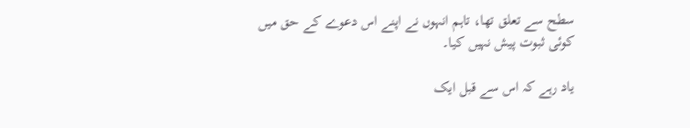سطح سے تعلق تھا، تاہم انہوں نے اپنے اس دعوے کے حق میں کوئی ثبوت پیش نہیں کیا۔

یاد رہے کہ اس سے قبل ایک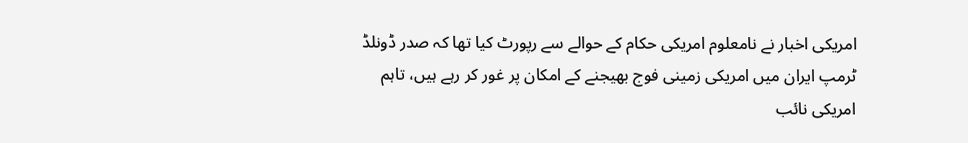امریکی اخبار نے نامعلوم امریکی حکام کے حوالے سے رپورٹ کیا تھا کہ صدر ڈونلڈ ٹرمپ ایران میں امریکی زمینی فوج بھیجنے کے امکان پر غور کر رہے ہیں، تاہم امریکی نائب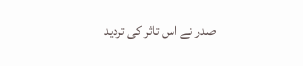صدر نے اس تاثر کی تردید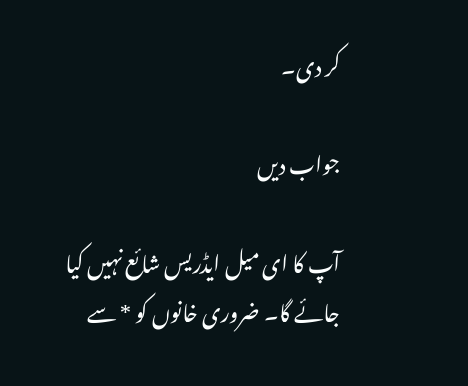کر دی۔

جواب دیں

آپ کا ای میل ایڈریس شائع نہیں کیا جائے گا۔ ضروری خانوں کو * سے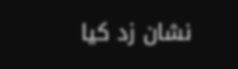نشان زد کیا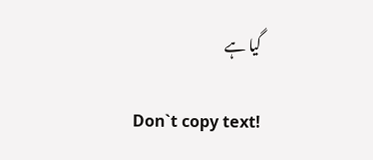گیا ہے

Don`t copy text!